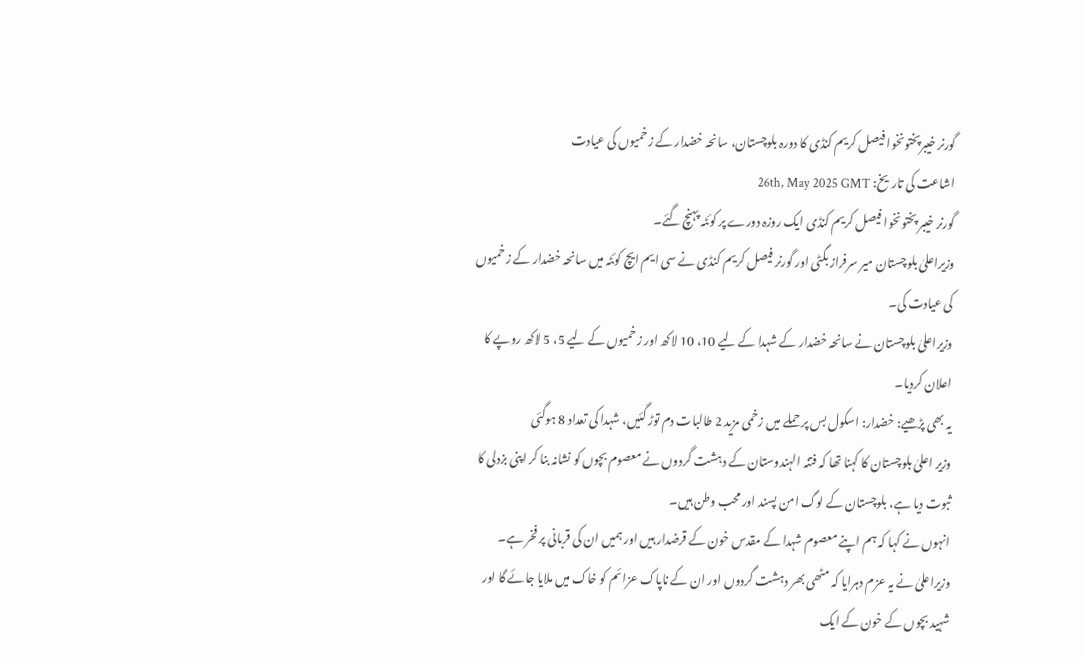گورنر خیبرپختونخوا فیصل کریم کنڈی کا دورہ بلوچستان، سانحہ خضدار کے زخمیوں کی عیادت
اشاعت کی تاریخ: 26th, May 2025 GMT
گورنر خیبر پختونخوا فیصل کریم کنڈی ایک روزہ دورے پر کوئٹہ پہنچ گئے۔
وزیراعلیٰ بلوچستان میر سرفراز بگٹی اور گورنر فیصل کریم کنڈی نے سی ایم ایچ کوئٹہ میں سانحہ خضدار کے زخمیوں کی عیادت کی۔
وزیراعلیٰ بلوچستان نے سانحہ خضدار کے شہدا کے لیے 10، 10 لاکھ اور زخمیوں کے لیے 5، 5 لاکھ روپے کا اعلان کردیا۔
یہ بھی پڑھیے: خضدار: اسکول بس پر حملے میں زخمی مزید 2 طالبات دم توڑ گئیں، شہدا کی تعداد 8 ہوگئی
وزیر اعلیٰ بلوچستان کا کہنا تھا کہ فتنہ الہندوستان کے دہشت گردوں نے معصوم بچوں کو نشانہ بنا کر اپنی بزدلی کا ثبوت دیا ہے، بلوچستان کے لوگ امن پسند اور محب وطن ہیں۔
انہوں نے کہا کہ ہم اپنے معصوم شہدا کے مقدس خون کے قرضدار ہیں اور ہمیں ان کی قربانی پر فخر ہے۔
وزیراعلیٰ نے یہ عزم دہرایا کہ مٹھی بھر دہشت گردوں اور ان کے ناپاک عزائم کو خاک میں ملایا جائے گا اور شہید بچوں کے خون کے ایک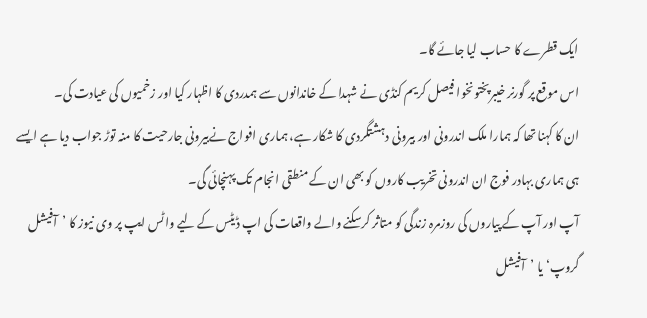ایک قطرے کا حساب لیا جائے گا۔
اس موقع پر گورنر خیبرپختونخوا فیصل کریم کنڈی نے شہدا کے خاندانوں سے ہمدردی کا اظہار کیا اور زخمیوں کی عیادت کی۔
ان کا کہنا تھا کہ ہمارا ملک اندرونی اور بیرونی دہشتگردی کا شکار ہے، ہماری افواج نےبیرونی جارحیت کا منہ توڑ جواب دیا ہے ایسے ہی ہماری بہادر فوج ان اندرونی تخریب کاروں کو بھی ان کے منطقی انجام تک پہنچائی گی۔
آپ اور آپ کے پیاروں کی روزمرہ زندگی کو متاثر کرسکنے والے واقعات کی اپ ڈیٹس کے لیے واٹس ایپ پر وی نیوز کا ’آفیشل گروپ‘ یا ’آفیشل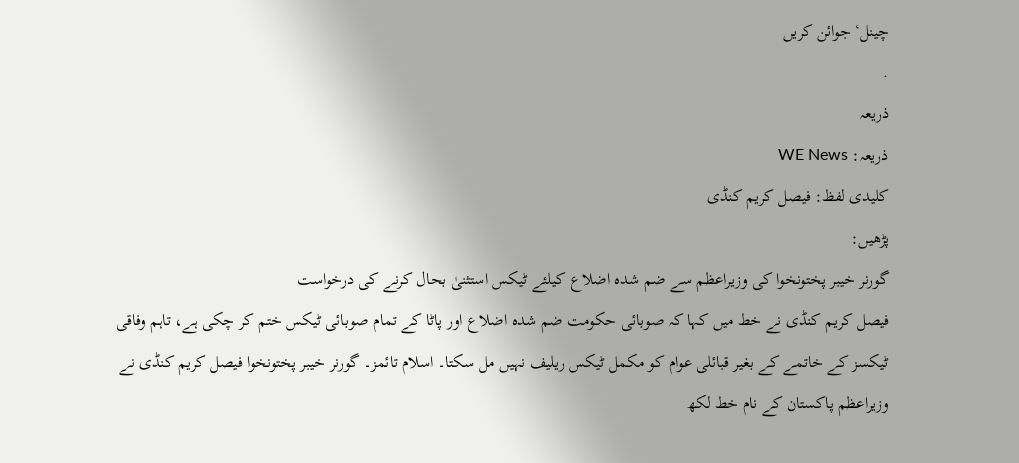چینل‘ جوائن کریں
.
ذریعہ
ذریعہ: WE News
کلیدی لفظ: فیصل کریم کنڈی
پڑھیں:
گورنر خیبر پختونخوا کی وزیراعظم سے ضم شدہ اضلاع کیلئے ٹیکس استثنیٰ بحال کرنے کی درخواست
فیصل کریم کنڈی نے خط میں کہا کہ صوبائی حکومت ضم شدہ اضلاع اور پاٹا کے تمام صوبائی ٹیکس ختم کر چکی ہے، تاہم وفاقی ٹیکسز کے خاتمے کے بغیر قبائلی عوام کو مکمل ٹیکس ریلیف نہیں مل سکتا۔ اسلام تائمز۔ گورنر خیبر پختونخوا فیصل کریم کنڈی نے وزیراعظم پاکستان کے نام خط لکھ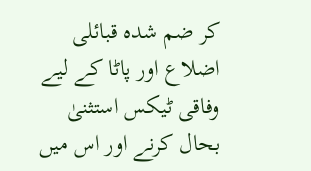کر ضم شدہ قبائلی اضلاع اور پاٹا کے لیے وفاقی ٹیکس استثنیٰ بحال کرنے اور اس میں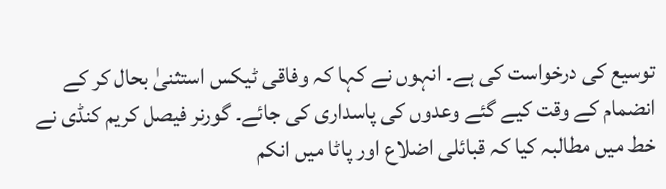توسیع کی درخواست کی ہے۔ انہوں نے کہا کہ وفاقی ٹیکس استثنیٰ بحال کر کے انضمام کے وقت کیے گئے وعدوں کی پاسداری کی جائے۔ گورنر فیصل کریم کنڈی نے خط میں مطالبہ کیا کہ قبائلی اضلاع اور پاٹا میں انکم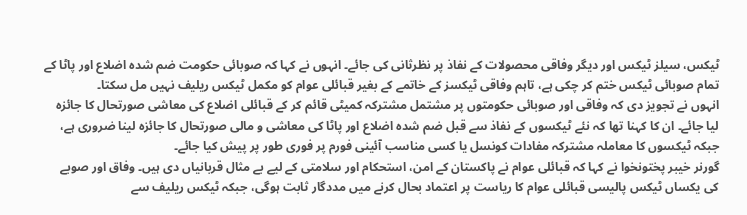ٹیکس، سیلز ٹیکس اور دیگر وفاقی محصولات کے نفاذ پر نظرثانی کی جائے۔ انہوں نے کہا کہ صوبائی حکومت ضم شدہ اضلاع اور پاٹا کے تمام صوبائی ٹیکس ختم کر چکی ہے، تاہم وفاقی ٹیکسز کے خاتمے کے بغیر قبائلی عوام کو مکمل ٹیکس ریلیف نہیں مل سکتا۔
انہوں نے تجویز دی کہ وفاقی اور صوبائی حکومتوں پر مشتمل مشترکہ کمیٹی قائم کر کے قبائلی اضلاع کی معاشی صورتحال کا جائزہ لیا جائے۔ ان کا کہنا تھا کہ نئے ٹیکسوں کے نفاذ سے قبل ضم شدہ اضلاع اور پاٹا کی معاشی و مالی صورتحال کا جائزہ لینا ضروری ہے، جبکہ ٹیکسوں کا معاملہ مشترکہ مفادات کونسل یا کسی مناسب آئینی فورم پر فوری طور پر پیش کیا جائے۔
گورنر خیبر پختونخوا نے کہا کہ قبائلی عوام نے پاکستان کے امن، استحکام اور سلامتی کے لیے بے مثال قربانیاں دی ہیں۔ وفاق اور صوبے کی یکساں ٹیکس پالیسی قبائلی عوام کا ریاست پر اعتماد بحال کرنے میں مددگار ثابت ہوگی، جبکہ ٹیکس ریلیف سے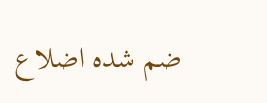ضم شدہ اضلاع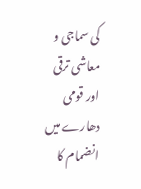کی سماجی و معاشی ترقی اور قومی دھارے میں انضمام کا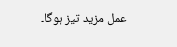عمل مزید تیز ہوگا۔